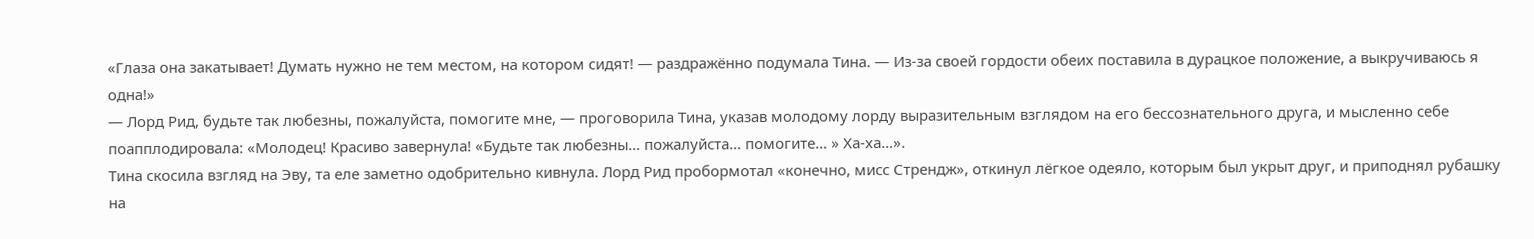«Глаза она закатывает! Думать нужно не тем местом, на котором сидят! — раздражённо подумала Тина. — Из-за своей гордости обеих поставила в дурацкое положение, а выкручиваюсь я одна!»
— Лорд Рид, будьте так любезны, пожалуйста, помогите мне, — проговорила Тина, указав молодому лорду выразительным взглядом на его бессознательного друга, и мысленно себе поапплодировала: «Молодец! Красиво завернула! «Будьте так любезны… пожалуйста… помогите… » Ха-ха…».
Тина скосила взгляд на Эву, та еле заметно одобрительно кивнула. Лорд Рид пробормотал «конечно, мисс Стрендж», откинул лёгкое одеяло, которым был укрыт друг, и приподнял рубашку на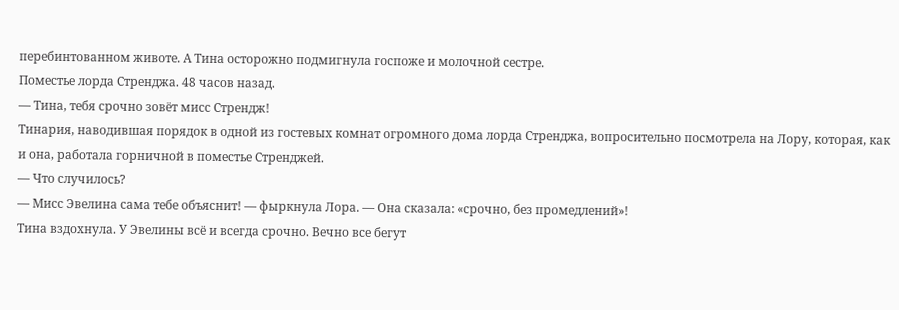перебинтованном животе. А Тина осторожно подмигнула госпоже и молочной сестре.
Поместье лорда Стренджа. 48 часов назад.
— Тина, тебя срочно зовёт мисс Стрендж!
Тинария, наводившая порядок в одной из гостевых комнат огромного дома лорда Стренджа, вопросительно посмотрела на Лору, которая, как и она, работала горничной в поместье Стренджей.
— Что случилось?
— Мисс Эвелина сама тебе объяснит! — фыркнула Лора. — Она сказала: «срочно, без промедлений»!
Тина вздохнула. У Эвелины всё и всегда срочно. Вечно все бегут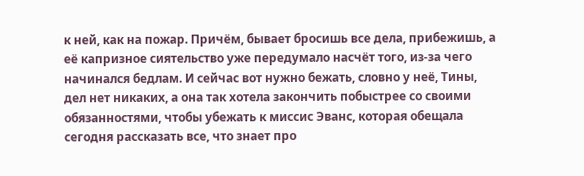к ней, как на пожар. Причём, бывает бросишь все дела, прибежишь, а её капризное сиятельство уже передумало насчёт того, из-за чего начинался бедлам. И сейчас вот нужно бежать, словно у неё, Тины, дел нет никаких, а она так хотела закончить побыстрее со своими обязанностями, чтобы убежать к миссис Эванс, которая обещала сегодня рассказать все, что знает про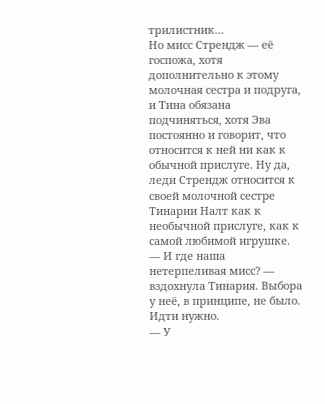трилистник…
Но мисс Стрендж — её госпожа, хотя дополнительно к этому молочная сестра и подруга, и Тина обязана подчиняться, хотя Эва постоянно и говорит, что относится к ней ни как к обычной прислуге. Ну да, леди Стрендж относится к своей молочной сестре Тинарии Налт как к необычной прислуге, как к самой любимой игрушке.
— И где наша нетерпеливая мисс? — вздохнула Тинария. Выбора у неё, в принципе, не было. Идти нужно.
— У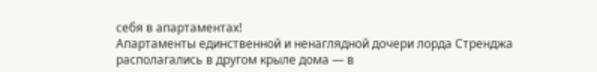себя в апартаментах!
Апартаменты единственной и ненаглядной дочери лорда Стренджа располагались в другом крыле дома — в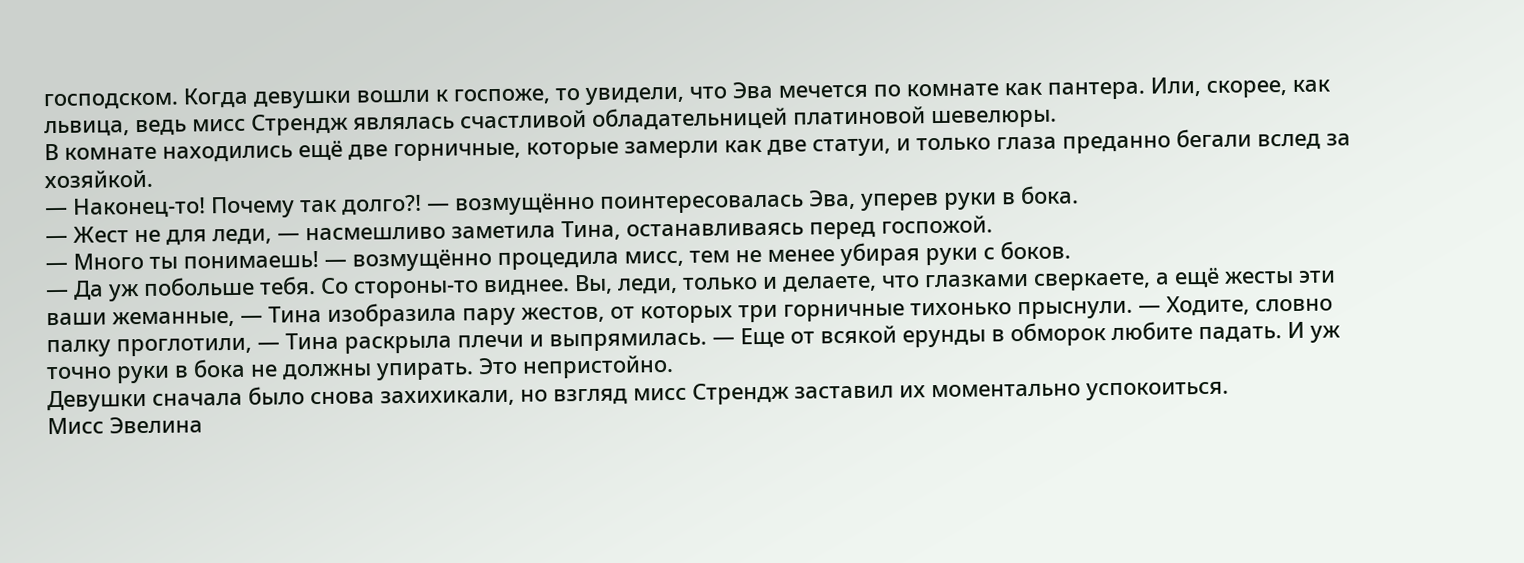господском. Когда девушки вошли к госпоже, то увидели, что Эва мечется по комнате как пантера. Или, скорее, как львица, ведь мисс Стрендж являлась счастливой обладательницей платиновой шевелюры.
В комнате находились ещё две горничные, которые замерли как две статуи, и только глаза преданно бегали вслед за хозяйкой.
— Наконец-то! Почему так долго?! — возмущённо поинтересовалась Эва, уперев руки в бока.
— Жест не для леди, — насмешливо заметила Тина, останавливаясь перед госпожой.
— Много ты понимаешь! — возмущённо процедила мисс, тем не менее убирая руки с боков.
— Да уж побольше тебя. Со стороны-то виднее. Вы, леди, только и делаете, что глазками сверкаете, а ещё жесты эти ваши жеманные, — Тина изобразила пару жестов, от которых три горничные тихонько прыснули. — Ходите, словно палку проглотили, — Тина раскрыла плечи и выпрямилась. — Еще от всякой ерунды в обморок любите падать. И уж точно руки в бока не должны упирать. Это непристойно.
Девушки сначала было снова захихикали, но взгляд мисс Стрендж заставил их моментально успокоиться.
Мисс Эвелина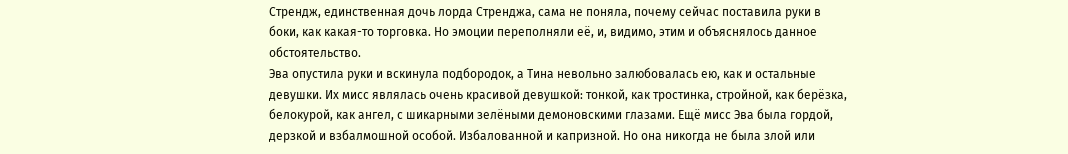Стрендж, единственная дочь лорда Стренджа, сама не поняла, почему сейчас поставила руки в боки, как какая-то торговка. Но эмоции переполняли её, и, видимо, этим и объяснялось данное обстоятельство.
Эва опустила руки и вскинула подбородок, а Тина невольно залюбовалась ею, как и остальные девушки. Их мисс являлась очень красивой девушкой: тонкой, как тростинка, стройной, как берёзка, белокурой, как ангел, с шикарными зелёными демоновскими глазами. Ещё мисс Эва была гордой, дерзкой и взбалмошной особой. Избалованной и капризной. Но она никогда не была злой или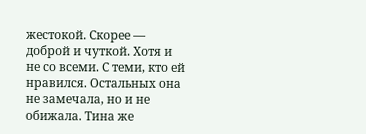жестокой. Скорее — доброй и чуткой. Хотя и не со всеми. С теми, кто ей нравился. Остальных она не замечала, но и не обижала. Тина же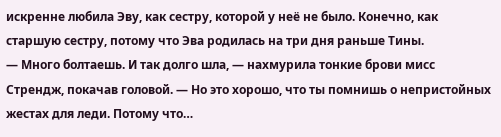искренне любила Эву, как сестру, которой у неё не было. Конечно, как старшую сестру, потому что Эва родилась на три дня раньше Тины.
— Много болтаешь. И так долго шла, — нахмурила тонкие брови мисс Стрендж, покачав головой. — Но это хорошо, что ты помнишь о непристойных жестах для леди. Потому что…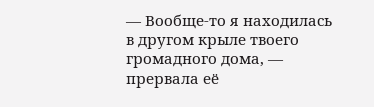— Вообще-то я находилась в другом крыле твоего громадного дома, — прервала её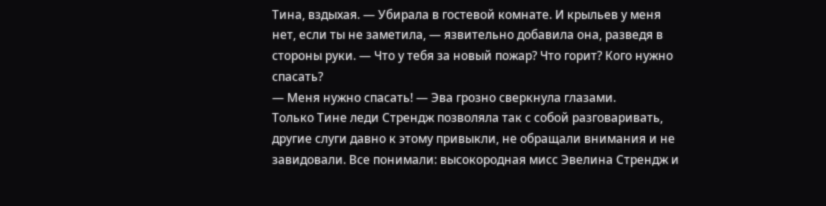Тина, вздыхая. — Убирала в гостевой комнате. И крыльев у меня нет, если ты не заметила, — язвительно добавила она, разведя в стороны руки. — Что у тебя за новый пожар? Что горит? Кого нужно спасать?
— Меня нужно спасать! — Эва грозно сверкнула глазами.
Только Тине леди Стрендж позволяла так с собой разговаривать, другие слуги давно к этому привыкли, не обращали внимания и не завидовали. Все понимали: высокородная мисс Эвелина Стрендж и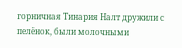горничная Тинария Налт дружили с пелёнок, были молочными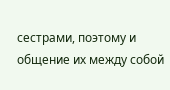сестрами, поэтому и общение их между собой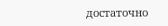достаточно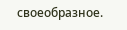своеобразное.